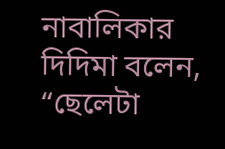নাবালিকার দিদিমা বলেন, “ছেলেটা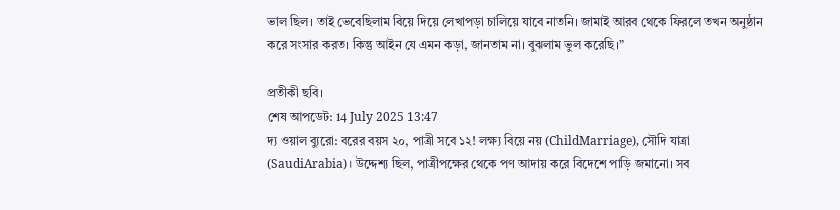ভাল ছিল। তাই ভেবেছিলাম বিয়ে দিয়ে লেখাপড়া চালিয়ে যাবে নাতনি। জামাই আরব থেকে ফিরলে তখন অনুষ্ঠান করে সংসার করত। কিন্তু আইন যে এমন কড়া, জানতাম না। বুঝলাম ভুল করেছি।”

প্রতীকী ছবি।
শেষ আপডেট: 14 July 2025 13:47
দ্য ওয়াল ব্যুরো: বরের বয়স ২০, পাত্রী সবে ১২! লক্ষ্য বিয়ে নয় (ChildMarriage), সৌদি যাত্রা (SaudiArabia)। উদ্দেশ্য ছিল, পাত্রীপক্ষের থেকে পণ আদায় করে বিদেশে পাড়ি জমানো। সব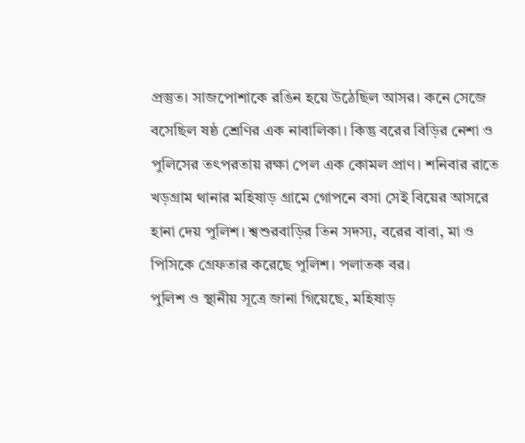প্রস্তুত। সাজপোশাকে রঙিন হয়ে উঠেছিল আসর। কনে সেজে বসেছিল ষষ্ঠ শ্রেণির এক নাবালিকা। কিন্তু বরের বিড়ির নেশা ও পুলিসের তৎপরতায় রক্ষা পেল এক কোমল প্রাণ। শনিবার রাতে খড়গ্রাম থানার মহিষাড় গ্রামে গোপনে বসা সেই বিয়ের আসরে হানা দেয় পুলিশ। শ্বশুরবাড়ির তিন সদস্য, বরের বাবা, মা ও পিসিকে গ্রেফতার করেছে পুলিশ। পলাতক বর।
পুলিশ ও স্থানীয় সূত্রে জানা গিয়েছে, মহিষাড়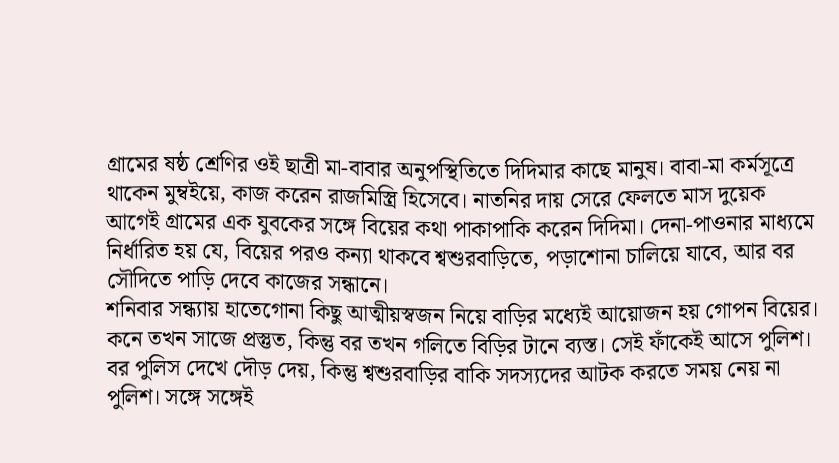গ্রামের ষষ্ঠ শ্রেণির ওই ছাত্রী মা-বাবার অনুপস্থিতিতে দিদিমার কাছে মানুষ। বাবা-মা কর্মসূত্রে থাকেন মুম্বইয়ে, কাজ করেন রাজমিস্ত্রি হিসেবে। নাতনির দায় সেরে ফেলতে মাস দুয়েক আগেই গ্রামের এক যুবকের সঙ্গে বিয়ের কথা পাকাপাকি করেন দিদিমা। দেনা-পাওনার মাধ্যমে নির্ধারিত হয় যে, বিয়ের পরও কন্যা থাকবে শ্বশুরবাড়িতে, পড়াশোনা চালিয়ে যাবে, আর বর সৌদিতে পাড়ি দেবে কাজের সন্ধানে।
শনিবার সন্ধ্যায় হাতেগোনা কিছু আত্মীয়স্বজন নিয়ে বাড়ির মধ্যেই আয়োজন হয় গোপন বিয়ের। কনে তখন সাজে প্রস্তুত, কিন্তু বর তখন গলিতে বিড়ির টানে ব্যস্ত। সেই ফাঁকেই আসে পুলিশ। বর পুলিস দেখে দৌড় দেয়, কিন্তু শ্বশুরবাড়ির বাকি সদস্যদের আটক করতে সময় নেয় না পুলিশ। সঙ্গে সঙ্গেই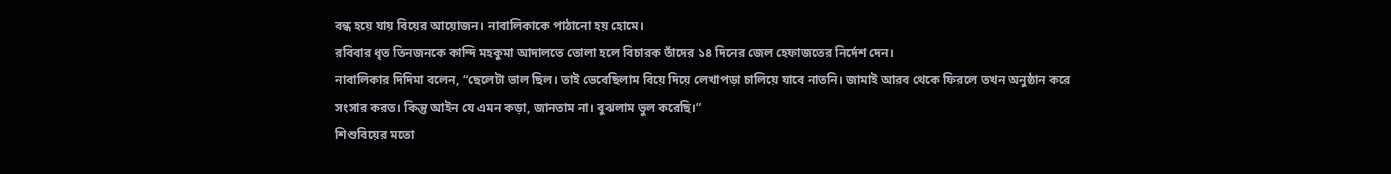বন্ধ হয়ে যায় বিয়ের আয়োজন। নাবালিকাকে পাঠানো হয় হোমে।
রবিবার ধৃত তিনজনকে কান্দি মহকুমা আদালতে তোলা হলে বিচারক তাঁদের ১৪ দিনের জেল হেফাজতের নির্দেশ দেন।
নাবালিকার দিদিমা বলেন, “ছেলেটা ভাল ছিল। তাই ভেবেছিলাম বিয়ে দিয়ে লেখাপড়া চালিয়ে যাবে নাতনি। জামাই আরব থেকে ফিরলে তখন অনুষ্ঠান করে সংসার করত। কিন্তু আইন যে এমন কড়া, জানতাম না। বুঝলাম ভুল করেছি।”
শিশুবিয়ের মতো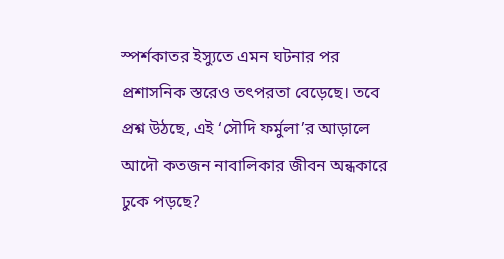স্পর্শকাতর ইস্যুতে এমন ঘটনার পর প্রশাসনিক স্তরেও তৎপরতা বেড়েছে। তবে প্রশ্ন উঠছে, এই ‘সৌদি ফর্মুলা’র আড়ালে আদৌ কতজন নাবালিকার জীবন অন্ধকারে ঢুকে পড়ছে?